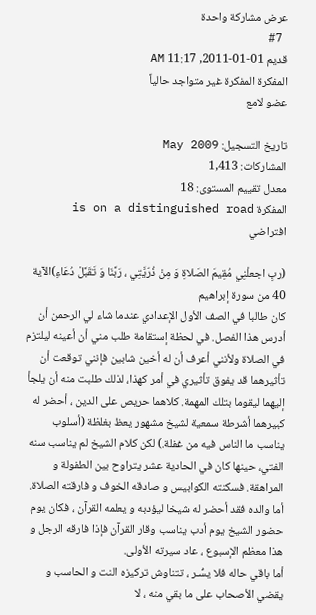عرض مشاركة واحدة
  #7
قديم 01-01-2011, 11:17 AM
المفكرة المفكرة غير متواجد حالياً
عضو لامع

تاريخ التسجيل: May 2009
المشاركات: 1,413
معدل تقييم المستوى: 18
المفكرة is on a distinguished road
افتراضي

(ربِ اجعلْنِي مُقِيمَ الصَلاةِ وَ مِنْ ذُرّيَّتِي ، رَبَّنَا وَ تَقَبَّلْ دُعَاءِ)الآية 40 من سورة إبراهيم
كان طالبا في الصف الأول الإعدادي عندما شاء لي الرحمن أن أدرس هذا الفصل. في لحظة إستقامة طلب مني أن أعينه ليلتزم في الصلاة ولأنني أعرف أن له أخين شابين فإنني توقعت أن تأثيرهما قد يفوق تأثيري في أمر كهذا، لذلك طلبت منه أن يلجأ إليهما ليقوما بتلك المهمة. كلاهما حريص على الدين ، أحضر له كبيرهما أشرطة سمعية لشيخ مشهور يعظ بغلظة (أسلوب يناسب ما الناس فيه من غفلة.) لكن كلام الشيخ لم يناسب سنه الفتي، حينها كان في الحادية عشر يتراوح بين الطفولة و المراهقة. فسكنته الكوابيس و صادقه الخوف و فارقته الصلاة.
أما والده فقد أحضر له شيخا ليؤدبه و يعلمه القرآن ، فكان يوم حضور الشيخ يوم أدب يناسب وقار القرآن فإذا فارقه الرجل و هذا معظم الإسبوع ، عاد سيرته الأولى.
أما باقي حاله فلا يسُّـر ، تتناوش تركيزه النت و الحاسب و يقضي الأصحاب على ما بقي منه ، لا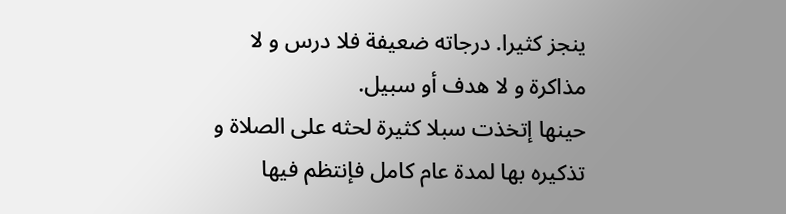ينجز كثيرا. درجاته ضعيفة فلا درس و لا مذاكرة و لا هدف أو سبيل.
حينها إتخذت سبلا كثيرة لحثه على الصلاة و تذكيره بها لمدة عام كامل فإنتظم فيها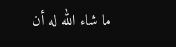ما شاء الله له أن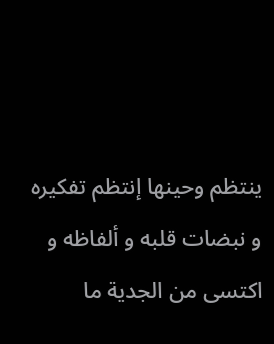ينتظم وحينها إنتظم تفكيره و نبضات قلبه و ألفاظه و اكتسى من الجدية ما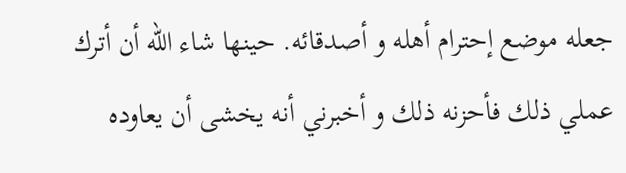جعله موضع إحترام أهله و أصدقائه. حينها شاء الله أن أترك عملي ذلك فأحزنه ذلك و أخبرني أنه يخشى أن يعاوده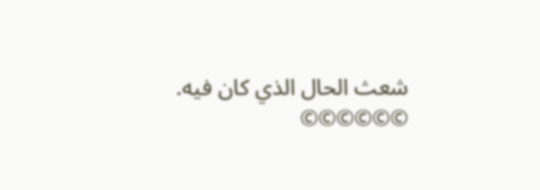شعث الحال الذي كان فيه.
©©©©©©